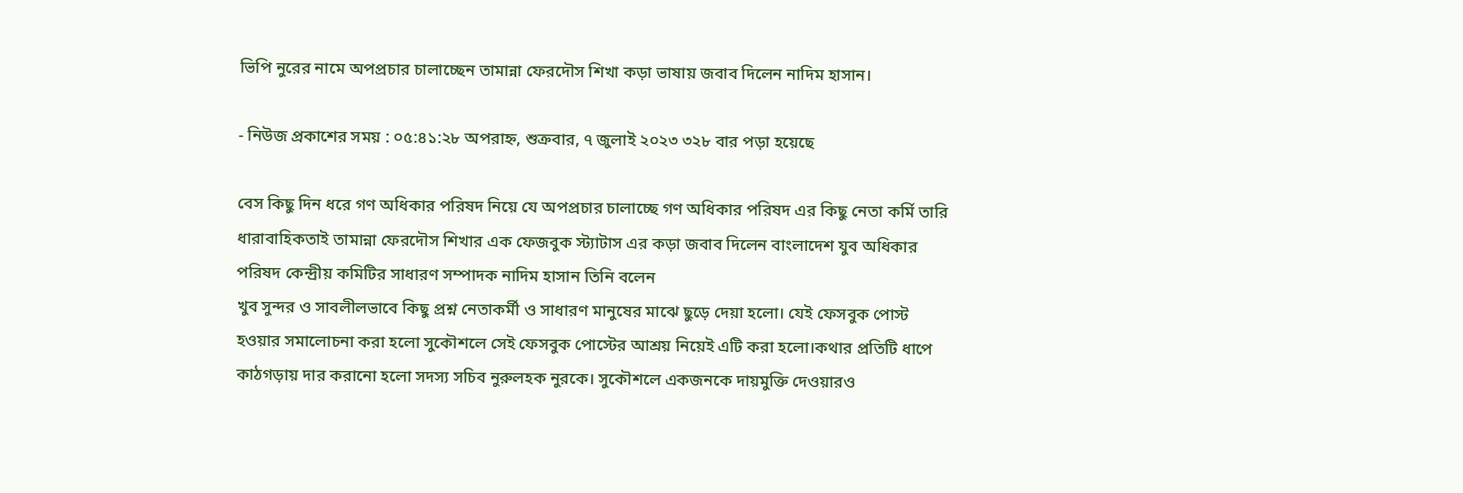ভিপি নুরের নামে অপপ্রচার চালাচ্ছেন তামান্না ফেরদৌস শিখা কড়া ভাষায় জবাব দিলেন নাদিম হাসান।

- নিউজ প্রকাশের সময় : ০৫:৪১:২৮ অপরাহ্ন, শুক্রবার, ৭ জুলাই ২০২৩ ৩২৮ বার পড়া হয়েছে

বেস কিছু দিন ধরে গণ অধিকার পরিষদ নিয়ে যে অপপ্রচার চালাচ্ছে গণ অধিকার পরিষদ এর কিছু নেতা কর্মি তারি ধারাবাহিকতাই তামান্না ফেরদৌস শিখার এক ফেজবুক স্ট্যাটাস এর কড়া জবাব দিলেন বাংলাদেশ যুব অধিকার পরিষদ কেন্দ্রীয় কমিটির সাধারণ সম্পাদক নাদিম হাসান তিনি বলেন
খুব সুন্দর ও সাবলীলভাবে কিছু প্রশ্ন নেতাকর্মী ও সাধারণ মানুষের মাঝে ছুড়ে দেয়া হলো। যেই ফেসবুক পোস্ট হওয়ার সমালোচনা করা হলো সুকৌশলে সেই ফেসবুক পোস্টের আশ্রয় নিয়েই এটি করা হলো।কথার প্রতিটি ধাপে কাঠগড়ায় দার করানো হলো সদস্য সচিব নুরুলহক নুরকে। সুকৌশলে একজনকে দায়মুক্তি দেওয়ারও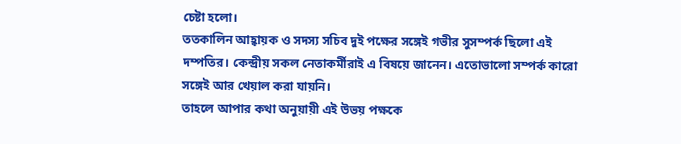চেষ্টা হলো।
ততকালিন আহ্বায়ক ও সদস্য সচিব দুই পক্ষের সঙ্গেই গভীর সুসম্পর্ক ছিলো এই দম্পতির। কেন্দ্রীয় সকল নেতাকর্মীরাই এ বিষয়ে জানেন। এতোভালো সম্পর্ক কারো সঙ্গেই আর খেয়াল করা যায়নি।
তাহলে আপার কথা অনুয়ায়ী এই উভয় পক্ষকে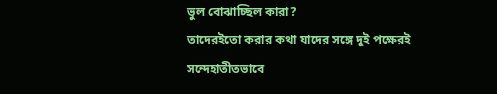ভুল বোঝাচ্ছিল কারা?
তাদেরইতো করার কথা যাদের সঙ্গে দুই পক্ষেরই সন্দেহাতীতভাবে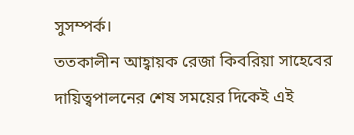সুসম্পর্ক।
ততকালীন আহ্বায়ক রেজা কিবরিয়া সাহেবের দায়িত্বপালনের শেষ সময়ের দিকেই এই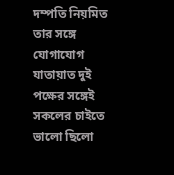দম্পতি নিয়মিত তার সঙ্গে যোগাযোগ যাতায়াত দুই পক্ষের সঙ্গেই সকলের চাইতে ভালো ছিলো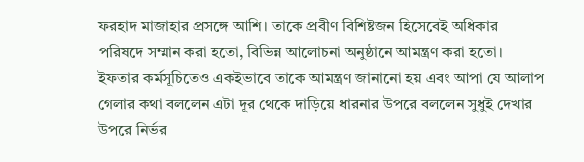ফরহাদ মাজাহার প্রসঙ্গে আশি। তাকে প্রবীণ বিশিষ্টজন হিসেবেই অধিকার পরিষদে সম্মান করা হতো, বিভিন্ন আলোচনা অনুষ্ঠানে আমন্ত্রণ করা হতো। ইফতার কর্মসূচিতেও একইভাবে তাকে আমন্ত্রণ জানানো হয় এবং আপা যে আলাপ গেলার কথা বললেন এটা দূর থেকে দাড়িয়ে ধারনার উপরে বললেন সুধুই দেখার উপরে নির্ভর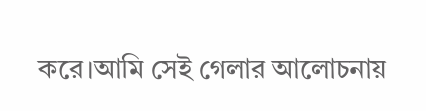করে।আমি সেই গেলার আলোচনায়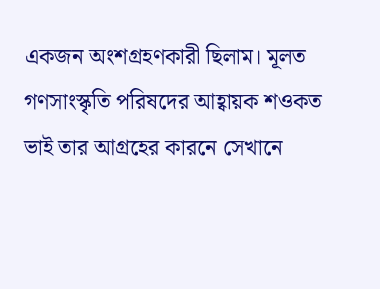একজন অংশগ্রহণকারী ছিলাম। মূলত গণসাংস্কৃতি পরিষদের আহ্বায়ক শওকত ভাই তার আগ্রহের কারনে সেখানে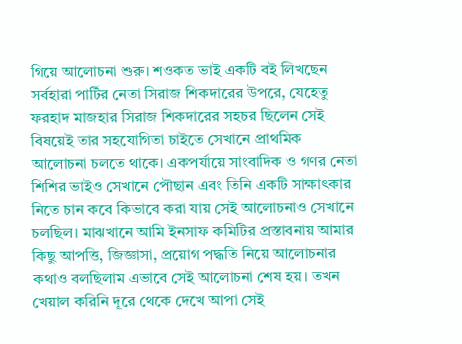গিয়ে আলোচনা শুরু। শওকত ভাই একটি বই লিখছেন সর্বহারা পার্টির নেতা সিরাজ শিকদারের উপরে, যেহেতু ফরহাদ মাজহার সিরাজ শিকদারের সহচর ছিলেন সেই বিষয়েই তার সহযোগিতা চাইতে সেখানে প্রাথমিক আলোচনা চলতে থাকে। একপর্যায়ে সাংবাদিক ও গণর নেতা শিশির ভাইও সেখানে পৌছান এবং তিনি একটি সাক্ষাৎকার নিতে চান কবে কিভাবে করা যায় সেই আলোচনাও সেখানে চলছিল। মাঝখানে আমি ইনসাফ কমিটির প্রস্তাবনায় আমার কিছু আপত্তি, জিজ্ঞাসা, প্রয়োগ পদ্ধতি নিয়ে আলোচনার কথাও বলছিলাম এভাবে সেই আলোচনা শেষ হয়। তখন খেয়াল করিনি দূরে থেকে দেখে আপা সেই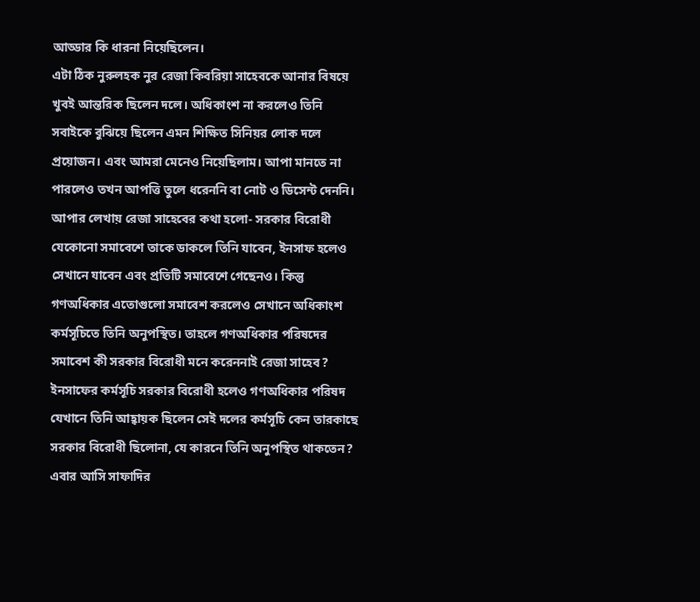আড্ডার কি ধারনা নিয়েছিলেন।
এটা ঠিক নুরুলহক নুর রেজা কিবরিয়া সাহেবকে আনার বিষয়ে খুবই আন্তরিক ছিলেন দলে। অধিকাংশ না করলেও তিনি সবাইকে বুঝিয়ে ছিলেন এমন শিক্ষিত সিনিয়র লোক দলে প্রয়োজন। এবং আমরা মেনেও নিয়েছিলাম। আপা মানতে না পারলেও তখন আপত্তি তুলে ধরেননি বা নোট ও ডিসেন্ট দেননি।
আপার লেখায় রেজা সাহেবের কথা হলো- সরকার বিরোধী যেকোনো সমাবেশে তাকে ডাকলে তিনি যাবেন, ইনসাফ হলেও সেখানে যাবেন এবং প্রতিটি সমাবেশে গেছেনও। কিন্তু গণঅধিকার এতোগুলো সমাবেশ করলেও সেখানে অধিকাংশ কর্মসূচিতে তিনি অনুপস্থিত। তাহলে গণঅধিকার পরিষদের সমাবেশ কী সরকার বিরোধী মনে করেননাই রেজা সাহেব?
ইনসাফের কর্মসূচি সরকার বিরোধী হলেও গণঅধিকার পরিষদ যেখানে তিনি আহ্বায়ক ছিলেন সেই দলের কর্মসূচি কেন তারকাছে সরকার বিরোধী ছিলোনা, যে কারনে তিনি অনুপস্থিত থাকতেন?
এবার আসি সাফাদির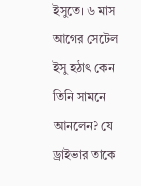ইসুতে। ৬ মাস আগের সেটেল ইসু হঠাৎ কেন তিনি সামনে আনলেন? যে ড্রাইভার তাকে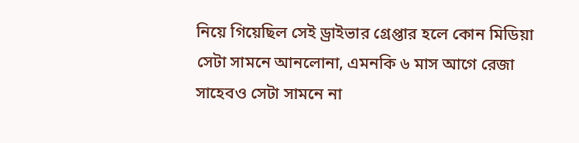নিয়ে গিয়েছিল সেই ড্রাইভার গ্রেপ্তার হলে কোন মিডিয়া সেটা সামনে আনলোনা, এমনকি ৬ মাস আগে রেজা সাহেবও সেটা সামনে না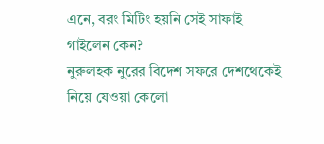এনে, বরং মিটিং হয়নি সেই সাফাই গাইলেন কেন?
নুরুলহক নুরের বিদেশ সফরে দেশথেকেই নিয়ে যেওয়া কেলো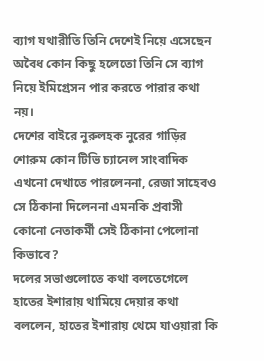ব্যাগ যথারীতি তিনি দেশেই নিয়ে এসেছেন অবৈধ কোন কিছু হলেতো তিনি সে ব্যাগ নিয়ে ইমিগ্রেসন পার করতে পারার কথা নয়।
দেশের বাইরে নুরুলহক নুরের গাড়ির শোরুম কোন টিভি চ্যানেল সাংবাদিক এখনো দেখাতে পারলেননা, রেজা সাহেবও সে ঠিকানা দিলেননা এমনকি প্রবাসী কোনো নেতাকর্মী সেই ঠিকানা পেলোনা কিভাবে?
দলের সভাগুলোতে কথা বলতেগেলে হাতের ইশারায় থামিয়ে দেয়ার কথা বললেন, হাতের ইশারায় থেমে যাওয়ারা কি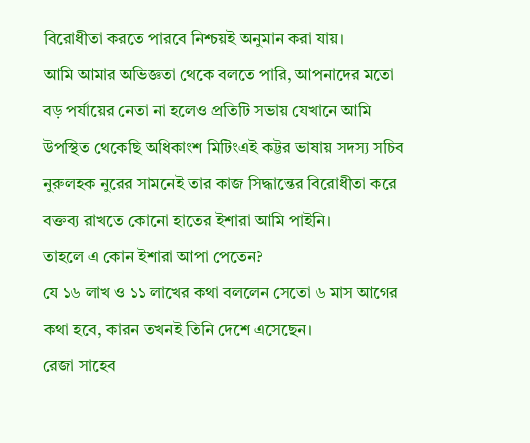বিরোধীতা করতে পারবে নিশ্চয়ই অনুমান করা যায়।
আমি আমার অভিজ্ঞতা থেকে বলতে পারি, আপনাদের মতো বড় পর্যায়ের নেতা না হলেও প্রতিটি সভায় যেখানে আমি উপস্থিত থেকেছি অধিকাংশ মিটিংএই কট্টর ভাষায় সদস্য সচিব নুরুলহক নুরের সামনেই তার কাজ সিদ্ধান্তের বিরোধীতা করে বক্তব্য রাখতে কোনো হাতের ইশারা আমি পাইনি।
তাহলে এ কোন ইশারা আপা পেতেন?
যে ১৬ লাখ ও ১১ লাখের কথা বললেন সেতো ৬ মাস আগের কথা হবে, কারন তখনই তিনি দেশে এসেছেন।
রেজা সাহেব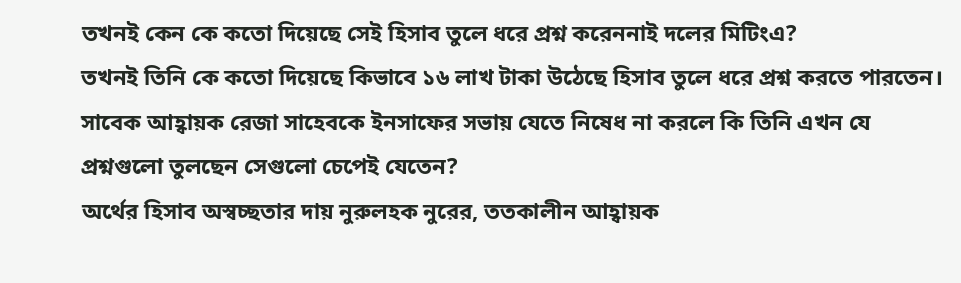তখনই কেন কে কতো দিয়েছে সেই হিসাব তুলে ধরে প্রশ্ন করেননাই দলের মিটিংএ?
তখনই তিনি কে কতো দিয়েছে কিভাবে ১৬ লাখ টাকা উঠেছে হিসাব তুলে ধরে প্রশ্ন করতে পারতেন।
সাবেক আহ্বায়ক রেজা সাহেবকে ইনসাফের সভায় যেতে নিষেধ না করলে কি তিনি এখন যে প্রশ্নগুলো তুলছেন সেগুলো চেপেই যেতেন?
অর্থের হিসাব অস্বচ্ছতার দায় নুরুলহক নুরের, ততকালীন আহ্বায়ক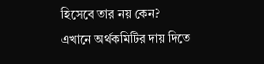হিসেবে তার নয় কেন?
এখানে অর্থকমিটির দায় দিতে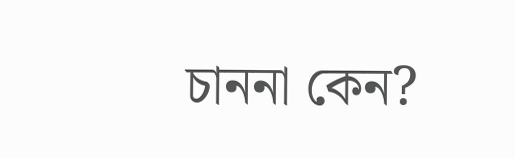চাননা কেন?